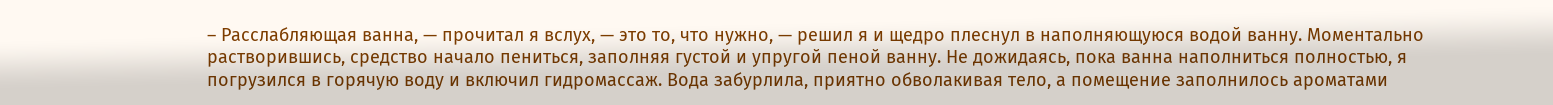– Расслабляющая ванна, — прочитал я вслух, — это то, что нужно, — решил я и щедро плеснул в наполняющуюся водой ванну. Моментально растворившись, средство начало пениться, заполняя густой и упругой пеной ванну. Не дожидаясь, пока ванна наполниться полностью, я погрузился в горячую воду и включил гидромассаж. Вода забурлила, приятно обволакивая тело, а помещение заполнилось ароматами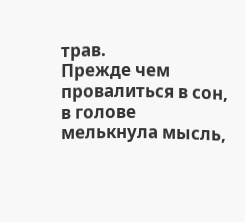трав.
Прежде чем провалиться в сон, в голове мелькнула мысль,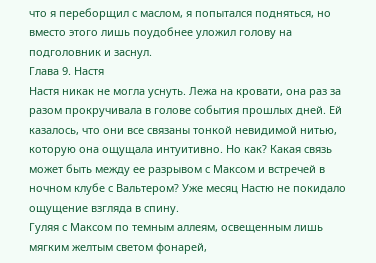что я переборщил с маслом, я попытался подняться, но вместо этого лишь поудобнее уложил голову на подголовник и заснул.
Глава 9. Настя
Настя никак не могла уснуть. Лежа на кровати, она раз за разом прокручивала в голове события прошлых дней. Ей казалось, что они все связаны тонкой невидимой нитью, которую она ощущала интуитивно. Но как? Какая связь может быть между ее разрывом с Максом и встречей в ночном клубе с Вальтером? Уже месяц Настю не покидало ощущение взгляда в спину.
Гуляя с Максом по темным аллеям, освещенным лишь мягким желтым светом фонарей,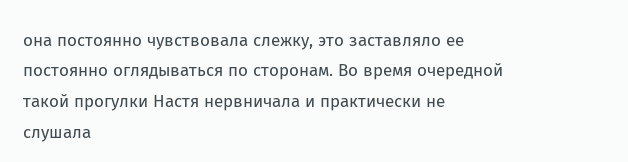она постоянно чувствовала слежку, это заставляло ее постоянно оглядываться по сторонам. Во время очередной такой прогулки Настя нервничала и практически не слушала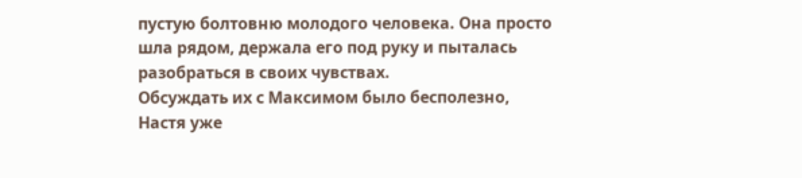пустую болтовню молодого человека. Она просто шла рядом, держала его под руку и пыталась разобраться в своих чувствах.
Обсуждать их с Максимом было бесполезно, Настя уже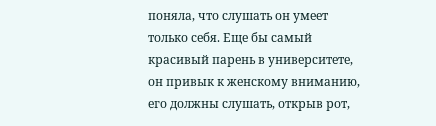поняла, что слушать он умеет только себя. Еще бы самый красивый парень в университете, он привык к женскому вниманию, его должны слушать, открыв рот,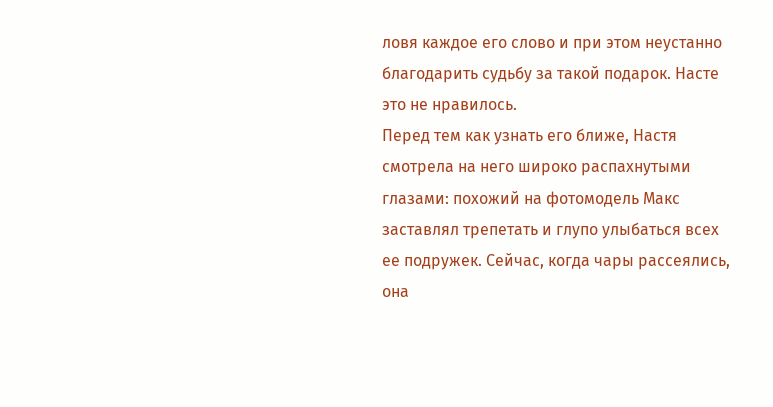ловя каждое его слово и при этом неустанно благодарить судьбу за такой подарок. Насте это не нравилось.
Перед тем как узнать его ближе, Настя смотрела на него широко распахнутыми глазами: похожий на фотомодель Макс заставлял трепетать и глупо улыбаться всех ее подружек. Сейчас, когда чары рассеялись, она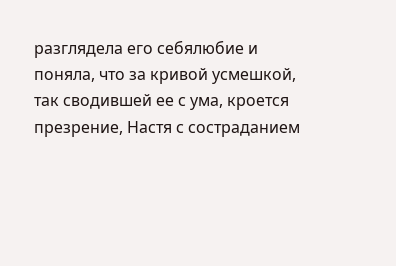разглядела его себялюбие и поняла, что за кривой усмешкой, так сводившей ее с ума, кроется презрение, Настя с состраданием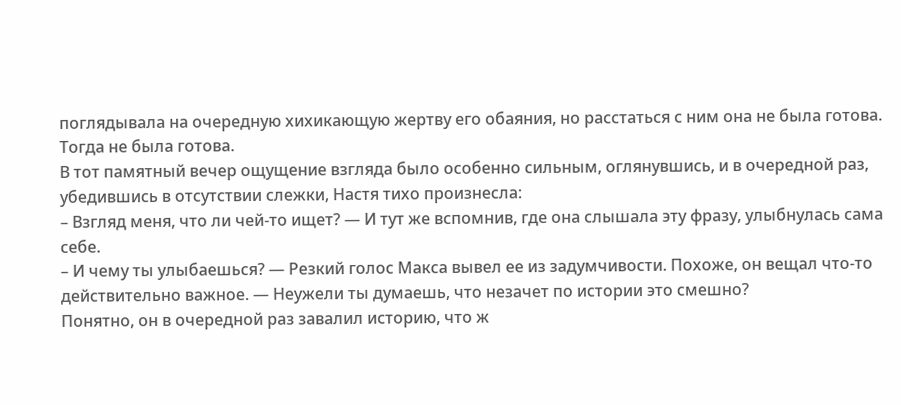поглядывала на очередную хихикающую жертву его обаяния, но расстаться с ним она не была готова. Тогда не была готова.
В тот памятный вечер ощущение взгляда было особенно сильным, оглянувшись, и в очередной раз, убедившись в отсутствии слежки, Настя тихо произнесла:
– Взгляд меня, что ли чей-то ищет? — И тут же вспомнив, где она слышала эту фразу, улыбнулась сама себе.
– И чему ты улыбаешься? — Резкий голос Макса вывел ее из задумчивости. Похоже, он вещал что-то действительно важное. — Неужели ты думаешь, что незачет по истории это смешно?
Понятно, он в очередной раз завалил историю, что ж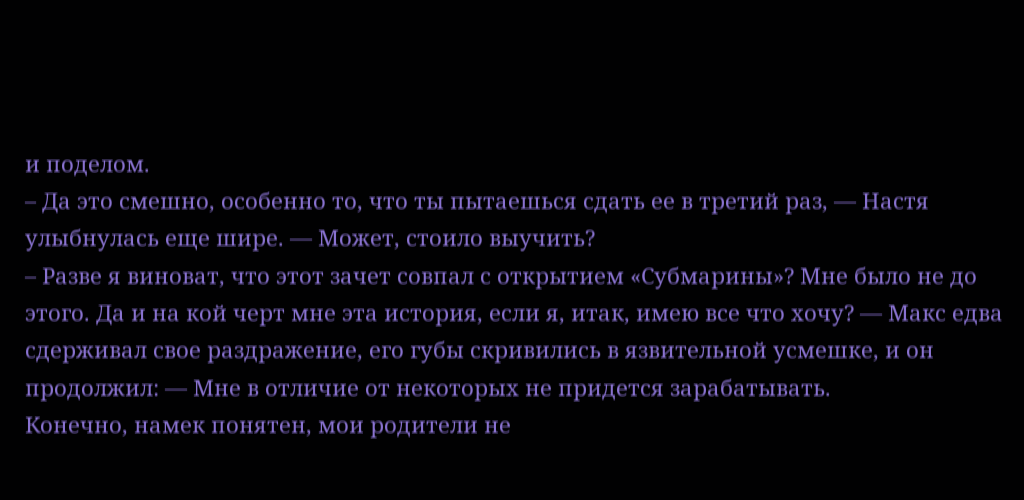и поделом.
– Да это смешно, особенно то, что ты пытаешься сдать ее в третий раз, — Настя улыбнулась еще шире. — Может, стоило выучить?
– Разве я виноват, что этот зачет совпал с открытием «Субмарины»? Мне было не до этого. Да и на кой черт мне эта история, если я, итак, имею все что хочу? — Макс едва сдерживал свое раздражение, его губы скривились в язвительной усмешке, и он продолжил: — Мне в отличие от некоторых не придется зарабатывать.
Конечно, намек понятен, мои родители не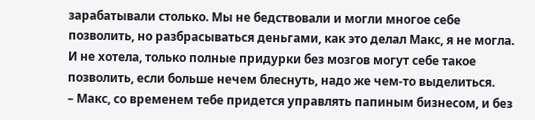зарабатывали столько. Мы не бедствовали и могли многое себе позволить, но разбрасываться деньгами, как это делал Макс, я не могла. И не хотела, только полные придурки без мозгов могут себе такое позволить, если больше нечем блеснуть, надо же чем-то выделиться.
– Макс, со временем тебе придется управлять папиным бизнесом, и без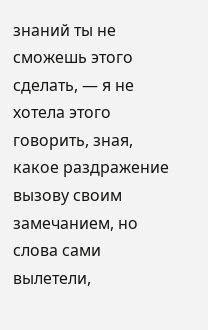знаний ты не сможешь этого сделать, — я не хотела этого говорить, зная, какое раздражение вызову своим замечанием, но слова сами вылетели,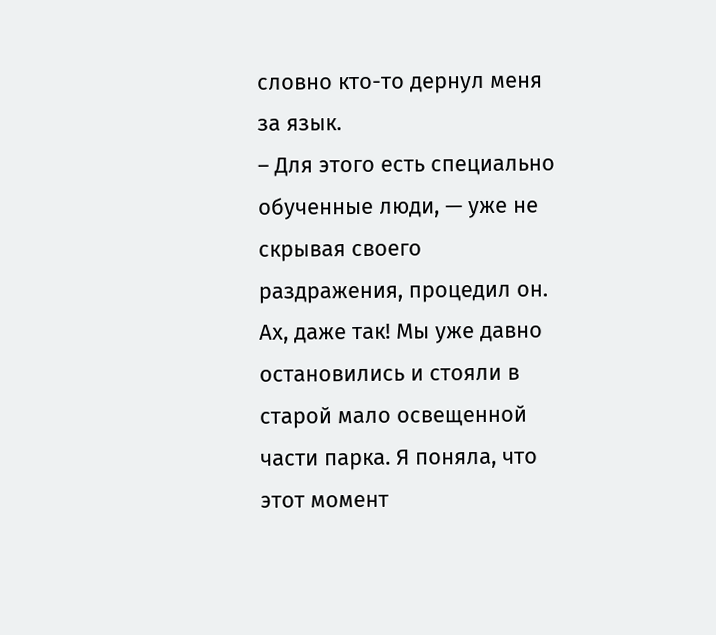словно кто-то дернул меня за язык.
– Для этого есть специально обученные люди, — уже не скрывая своего раздражения, процедил он.
Ах, даже так! Мы уже давно остановились и стояли в старой мало освещенной части парка. Я поняла, что этот момент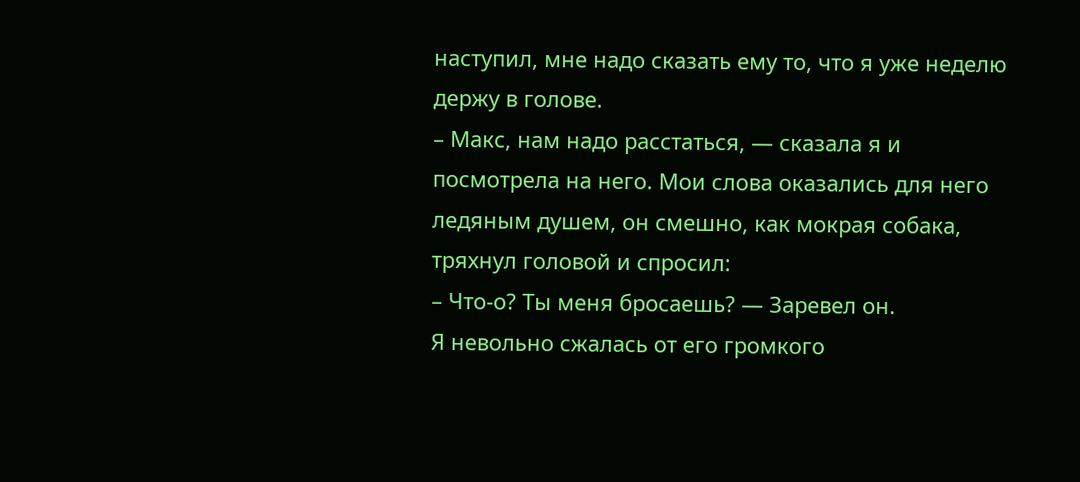наступил, мне надо сказать ему то, что я уже неделю держу в голове.
– Макс, нам надо расстаться, — сказала я и посмотрела на него. Мои слова оказались для него ледяным душем, он смешно, как мокрая собака, тряхнул головой и спросил:
– Что-о? Ты меня бросаешь? — Заревел он.
Я невольно сжалась от его громкого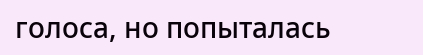голоса, но попыталась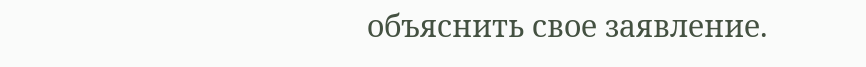объяснить свое заявление.